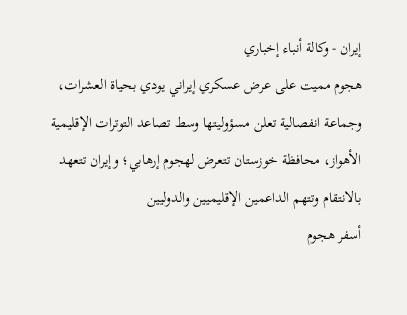إيران - وكالة أنباء إخباري
هجوم مميت على عرض عسكري إيراني يودي بحياة العشرات، وجماعة انفصالية تعلن مسؤوليتها وسط تصاعد التوترات الإقليمية
الأهواز، محافظة خوزستان تتعرض لهجوم إرهابي؛ وإيران تتعهد بالانتقام وتتهم الداعمين الإقليميين والدوليين
أسفر هجوم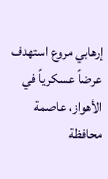إرهابي مروع استهدف عرضاً عسكرياً في الأهواز، عاصمة محافظة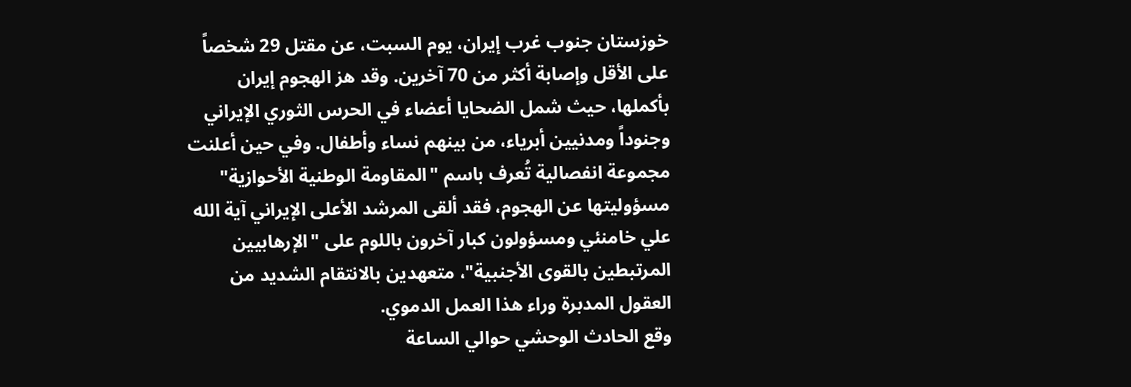خوزستان جنوب غرب إيران، يوم السبت، عن مقتل 29 شخصاً على الأقل وإصابة أكثر من 70 آخرين. وقد هز الهجوم إيران بأكملها، حيث شمل الضحايا أعضاء في الحرس الثوري الإيراني وجنوداً ومدنيين أبرياء، من بينهم نساء وأطفال. وفي حين أعلنت مجموعة انفصالية تُعرف باسم "المقاومة الوطنية الأحوازية" مسؤوليتها عن الهجوم، فقد ألقى المرشد الأعلى الإيراني آية الله علي خامنئي ومسؤولون كبار آخرون باللوم على "الإرهابيين المرتبطين بالقوى الأجنبية"، متعهدين بالانتقام الشديد من العقول المدبرة وراء هذا العمل الدموي.
وقع الحادث الوحشي حوالي الساعة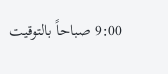9:00 صباحاً بالتوقيت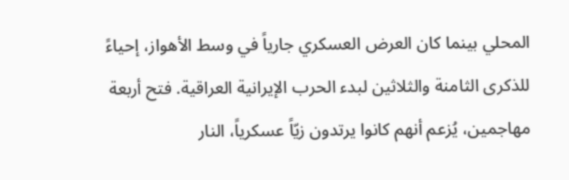المحلي بينما كان العرض العسكري جارياً في وسط الأهواز، إحياءً للذكرى الثامنة والثلاثين لبدء الحرب الإيرانية العراقية. فتح أربعة مهاجمين، يُزعم أنهم كانوا يرتدون زيّاً عسكرياً، النار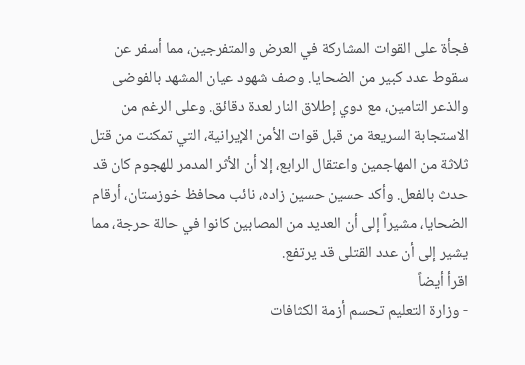فجأة على القوات المشاركة في العرض والمتفرجين، مما أسفر عن سقوط عدد كبير من الضحايا. وصف شهود عيان المشهد بالفوضى والذعر التامين، مع دوي إطلاق النار لعدة دقائق. وعلى الرغم من الاستجابة السريعة من قبل قوات الأمن الإيرانية، التي تمكنت من قتل ثلاثة من المهاجمين واعتقال الرابع، إلا أن الأثر المدمر للهجوم كان قد حدث بالفعل. وأكد حسين حسين زاده، نائب محافظ خوزستان، أرقام الضحايا، مشيراً إلى أن العديد من المصابين كانوا في حالة حرجة، مما يشير إلى أن عدد القتلى قد يرتفع.
اقرأ أيضاً
- وزارة التعليم تحسم أزمة الكثافات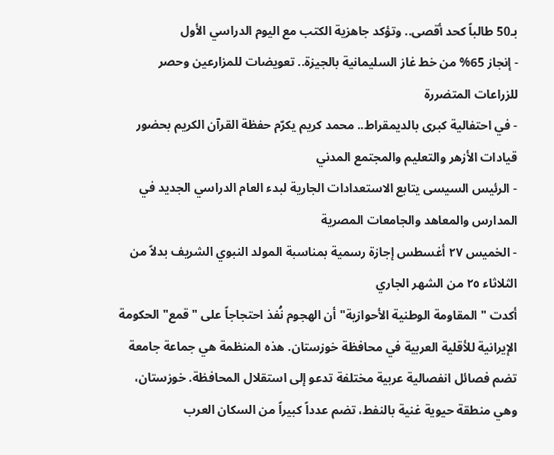بـ50 طالباً كحد أقصى.. وتؤكد جاهزية الكتب مع اليوم الدراسي الأول
- إنجاز 65% من خط غاز السليمانية بالجيزة.. تعويضات للمزارعين وحصر للزراعات المتضررة
- في احتفالية كبرى بالديمقراط.. محمد كريم يكرّم حفظة القرآن الكريم بحضور قيادات الأزهر والتعليم والمجتمع المدني
- الرئيس السيسى يتابع الاستعدادات الجارية لبدء العام الدراسي الجديد في المدارس والمعاهد والجامعات المصرية
- الخميس ٢٧ أغسطس إجازة رسمية بمناسبة المولد النبوي الشريف بدلاً من الثلاثاء ٢٥ من الشهر الجاري
أكدت "المقاومة الوطنية الأحوازية" أن الهجوم نُفذ احتجاجاً على "قمع" الحكومة الإيرانية للأقلية العربية في محافظة خوزستان. هذه المنظمة هي جماعة جامعة تضم فصائل انفصالية عربية مختلفة تدعو إلى استقلال المحافظة. خوزستان، وهي منطقة حيوية غنية بالنفط، تضم عدداً كبيراً من السكان العرب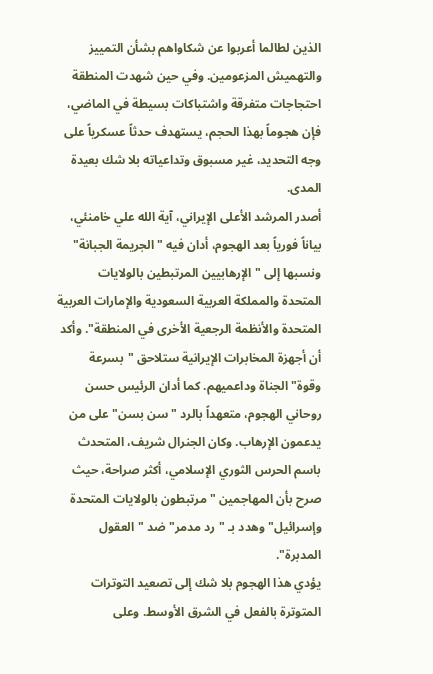الذين لطالما أعربوا عن شكاواهم بشأن التمييز والتهميش المزعومين. وفي حين شهدت المنطقة احتجاجات متفرقة واشتباكات بسيطة في الماضي، فإن هجوماً بهذا الحجم، يستهدف حدثاً عسكرياً على وجه التحديد، غير مسبوق وتداعياته بلا شك بعيدة المدى.
أصدر المرشد الأعلى الإيراني، آية الله علي خامنئي، بياناً فورياً بعد الهجوم، أدان فيه "الجريمة الجبانة" ونسبها إلى "الإرهابيين المرتبطين بالولايات المتحدة والمملكة العربية السعودية والإمارات العربية المتحدة والأنظمة الرجعية الأخرى في المنطقة". وأكد أن أجهزة المخابرات الإيرانية ستلاحق "بسرعة وقوة" الجناة وداعميهم. كما أدان الرئيس حسن روحاني الهجوم، متعهداً بالرد "سن بسن" على من يدعمون الإرهاب. وكان الجنرال شريف، المتحدث باسم الحرس الثوري الإسلامي، أكثر صراحة، حيث صرح بأن المهاجمين "مرتبطون بالولايات المتحدة وإسرائيل" وهدد بـ "رد مدمر" ضد "العقول المدبرة".
يؤدي هذا الهجوم بلا شك إلى تصعيد التوترات المتوترة بالفعل في الشرق الأوسط. وعلى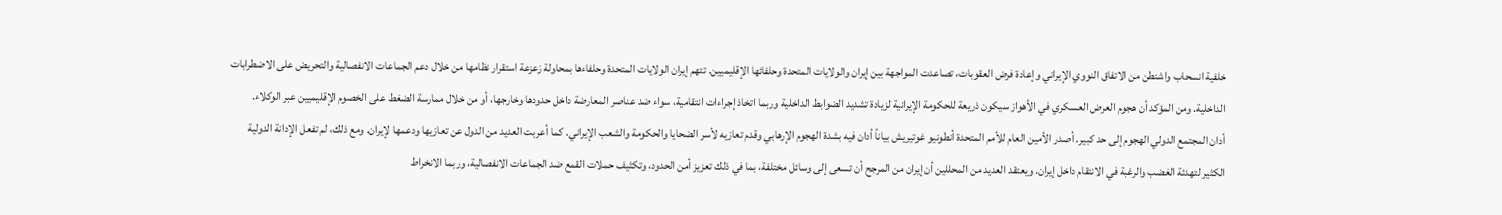خلفية انسحاب واشنطن من الاتفاق النووي الإيراني وإعادة فرض العقوبات، تصاعدت المواجهة بين إيران والولايات المتحدة وحلفائها الإقليميين. تتهم إيران الولايات المتحدة وحلفاءها بمحاولة زعزعة استقرار نظامها من خلال دعم الجماعات الانفصالية والتحريض على الاضطرابات الداخلية. ومن المؤكد أن هجوم العرض العسكري في الأهواز سيكون ذريعة للحكومة الإيرانية لزيادة تشديد الضوابط الداخلية وربما اتخاذ إجراءات انتقامية، سواء ضد عناصر المعارضة داخل حدودها وخارجها، أو من خلال ممارسة الضغط على الخصوم الإقليميين عبر الوكلاء.
أدان المجتمع الدولي الهجوم إلى حد كبير. أصدر الأمين العام للأمم المتحدة أنطونيو غوتيريش بياناً أدان فيه بشدة الهجوم الإرهابي وقدم تعازيه لأسر الضحايا والحكومة والشعب الإيراني. كما أعربت العديد من الدول عن تعازيها ودعمها لإيران. ومع ذلك، لم تفعل الإدانة الدولية الكثير لتهدئة الغضب والرغبة في الانتقام داخل إيران. ويعتقد العديد من المحللين أن إيران من المرجح أن تسعى إلى وسائل مختلفة، بما في ذلك تعزيز أمن الحدود، وتكثيف حملات القمع ضد الجماعات الانفصالية، وربما الانخراط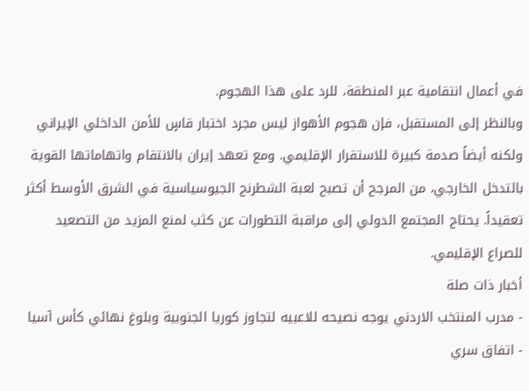في أعمال انتقامية عبر المنطقة، للرد على هذا الهجوم.
وبالنظر إلى المستقبل، فإن هجوم الأهواز ليس مجرد اختبار قاسٍ للأمن الداخلي الإيراني ولكنه أيضاً صدمة كبيرة للاستقرار الإقليمي. ومع تعهد إيران بالانتقام واتهاماتها القوية بالتدخل الخارجي، من المرجح أن تصبح لعبة الشطرنج الجيوسياسية في الشرق الأوسط أكثر تعقيداً. يحتاج المجتمع الدولي إلى مراقبة التطورات عن كثب لمنع المزيد من التصعيد للصراع الإقليمي.
أخبار ذات صلة
- مدرب المنتخب الاردني يوجه نصيحه للاعبيه لتجاوز كوريا الجنوبية وبلوغ نهائي كأس آسيا
- اتفاق سري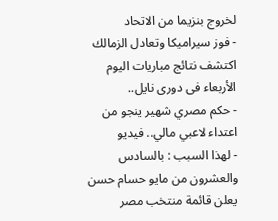لخروج بنزيما من الاتحاد
- فوز سيراميكا وتعادل الزمالك اكتشف نتائج مباريات اليوم الأربعاء فى دورى نايل..
- حكم مصري شهير ينجو من اعتداء لاعبي مالي.. فيديو
- لهذا السبب : بالسادس والعشرون من مايو حسام حسن يعلن قائمة منتخب مصر